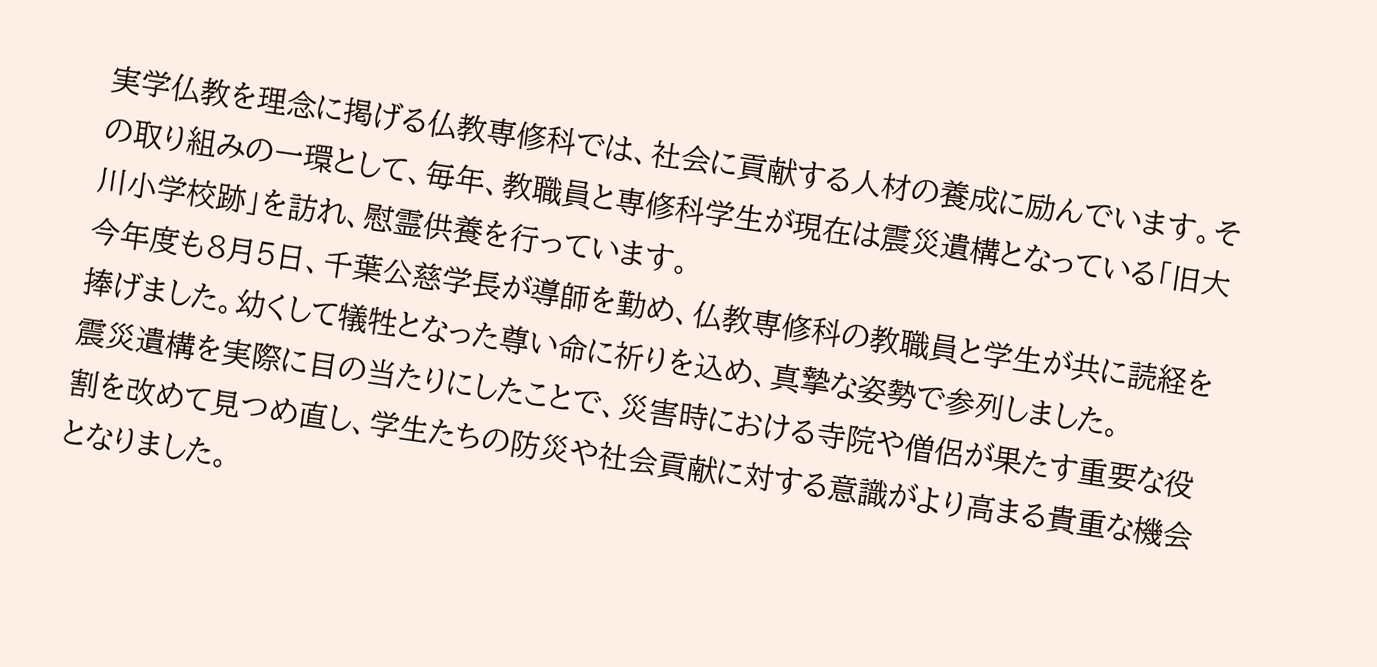実学仏教を理念に掲げる仏教専修科では、社会に貢献する人材の養成に励んでいます。その取り組みの一環として、毎年、教職員と専修科学生が現在は震災遺構となっている「旧大川小学校跡」を訪れ、慰霊供養を行っています。
今年度も8月5日、千葉公慈学長が導師を勤め、仏教専修科の教職員と学生が共に読経を捧げました。幼くして犠牲となった尊い命に祈りを込め、真摯な姿勢で参列しました。
震災遺構を実際に目の当たりにしたことで、災害時における寺院や僧侶が果たす重要な役割を改めて見つめ直し、学生たちの防災や社会貢献に対する意識がより高まる貴重な機会となりました。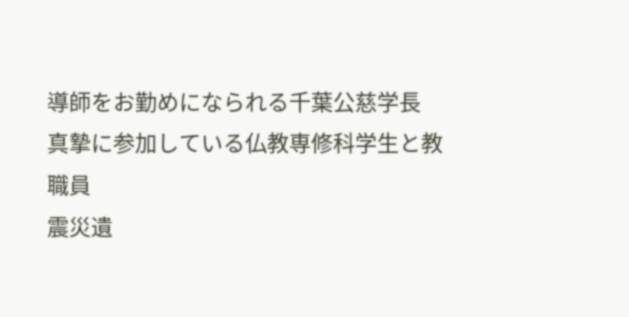導師をお勤めになられる千葉公慈学長
真摯に参加している仏教専修科学生と教職員
震災遺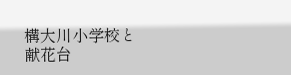構大川小学校と献花台